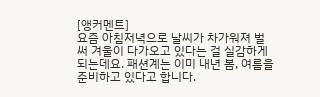[앵커멘트]
요즘 아침저녁으로 날씨가 차가워져 벌써 겨울이 다가오고 있다는 걸 실감하게 되는데요. 패션계는 이미 내년 봄, 여름을 준비하고 있다고 합니다.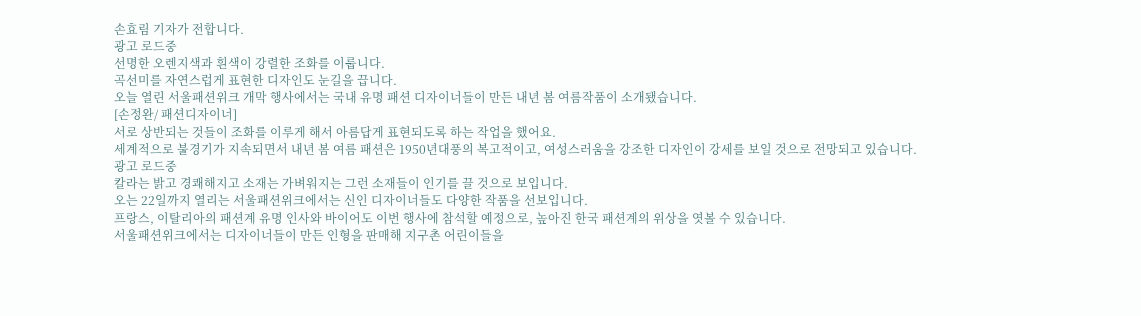손효림 기자가 전합니다.
광고 로드중
선명한 오렌지색과 흰색이 강렬한 조화를 이룹니다.
곡선미를 자연스럽게 표현한 디자인도 눈길을 끕니다.
오늘 열린 서울패션위크 개막 행사에서는 국내 유명 패션 디자이너들이 만든 내년 봄 여름작품이 소개됐습니다.
[손정완/ 패션디자이너]
서로 상반되는 것들이 조화를 이루게 해서 아름답게 표현되도록 하는 작업을 했어요.
세계적으로 불경기가 지속되면서 내년 봄 여름 패션은 1950년대풍의 복고적이고, 여성스러움을 강조한 디자인이 강세를 보일 것으로 전망되고 있습니다.
광고 로드중
칼라는 밝고 경쾌해지고 소재는 가벼워지는 그런 소재들이 인기를 끌 것으로 보입니다.
오는 22일까지 열리는 서울패션위크에서는 신인 디자이너들도 다양한 작품을 선보입니다.
프랑스, 이탈리아의 패션계 유명 인사와 바이어도 이번 행사에 참석할 예정으로, 높아진 한국 패션계의 위상을 엿볼 수 있습니다.
서울패션위크에서는 디자이너들이 만든 인형을 판매해 지구촌 어린이들을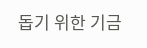돕기 위한 기금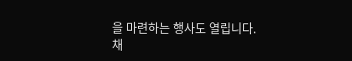을 마련하는 행사도 열립니다.
채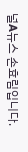널A뉴스 손효림입니다.